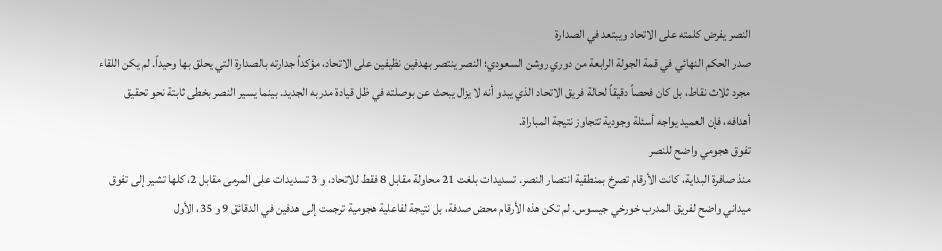النصر يفرض كلمته على الاتحاد ويبتعد في الصدارة
صدر الحكم النهائي في قمة الجولة الرابعة من دوري روشن السعودي؛ النصر ينتصر بهدفين نظيفين على الاتحاد، مؤكداً جدارته بالصدارة التي يحلق بها وحيداً. لم يكن اللقاء مجرد ثلاث نقاط، بل كان فحصاً دقيقاً لحالة فريق الاتحاد الذي يبدو أنه لا يزال يبحث عن بوصلته في ظل قيادة مدربه الجديد. بينما يسير النصر بخطى ثابتة نحو تحقيق أهدافه، فإن العميد يواجه أسئلة وجودية تتجاوز نتيجة المباراة.
تفوق هجومي واضح للنصر
منذ صافرة البداية، كانت الأرقام تصرخ بمنطقية انتصار النصر. تسديدات بلغت 21 محاولة مقابل 8 فقط للاتحاد، و 3 تسديدات على المرمى مقابل 2، كلها تشير إلى تفوق ميداني واضح لفريق المدرب خورخي جيسوس. لم تكن هذه الأرقام محض صدفة، بل نتيجة لفاعلية هجومية ترجمت إلى هدفين في الدقائق 9 و 35، الأول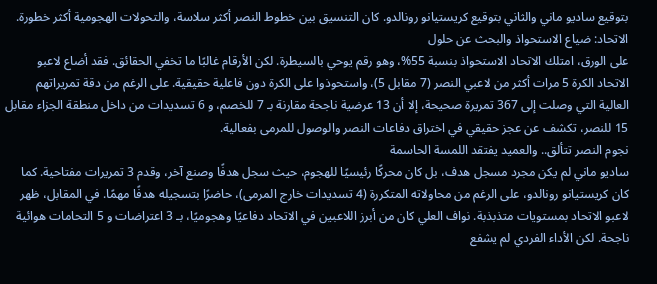بتوقيع ساديو ماني والثاني بتوقيع كريستيانو رونالدو. كان التنسيق بين خطوط النصر أكثر سلاسة، والتحولات الهجومية أكثر خطورة.
الاتحاد: ضياع الاستحواذ والبحث عن حلول
على الورق، امتلك الاتحاد الاستحواذ بنسبة 55%، وهو رقم يوحي بالسيطرة. لكن الأرقام غالبًا ما تخفي الحقائق. فقد أضاع لاعبو الاتحاد الكرة 5 مرات أكثر من لاعبي النصر (7 مقابل 5)، واستحوذوا على الكرة دون فاعلية حقيقية. على الرغم من دقة تمريراتهم العالية التي وصلت إلى 367 تمريرة صحيحة، إلا أن 13 عرضية ناجحة مقارنة بـ 7 للخصم، و 6 تسديدات من داخل منطقة الجزاء مقابل 15 للنصر، تكشف عن عجز حقيقي في اختراق دفاعات النصر والوصول للمرمى بفعالية.
نجوم النصر تتألق.. والعميد يفتقد اللمسة الحاسمة
ساديو ماني لم يكن مجرد مسجل هدف، بل كان محركًا رئيسيًا للهجوم، حيث سجل هدفًا وصنع آخر، وقدم 3 تمريرات مفتاحية. كما كان كريستيانو رونالدو، على الرغم من محاولاته المتكررة (4 تسديدات خارج المرمى)، حاضرًا بتسجيله هدفًا مهمًا. في المقابل، ظهر لاعبو الاتحاد بمستويات متذبذبة. نواف العلي كان من أبرز اللاعبين في الاتحاد دفاعيًا وهجوميًا، بـ 3 اعتراضات و 5 التحامات هوائية ناجحة. لكن الأداء الفردي لم يشفع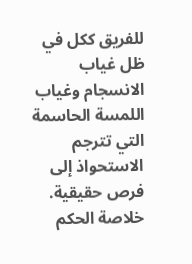للفريق ككل في ظل غياب الانسجام وغياب اللمسة الحاسمة التي تترجم الاستحواذ إلى فرص حقيقية.
خلاصة الحكم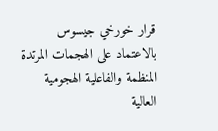قرار خورخي جيسوس بالاعتماد على الهجمات المرتدة المنظمة والفاعلية الهجومية العالية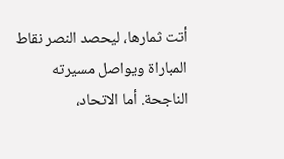أتت ثمارها، ليحصد النصر نقاط المباراة ويواصل مسيرته الناجحة. أما الاتحاد،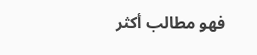فهو مطالب أكثر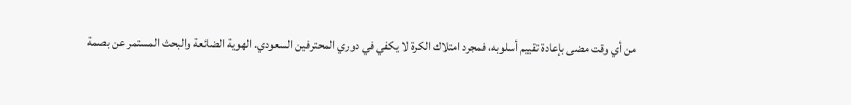من أي وقت مضى بإعادة تقييم أسلوبه، فمجرد امتلاك الكرة لا يكفي في دوري المحترفين السعودي. الهوية الضائعة والبحث المستمر عن بصمة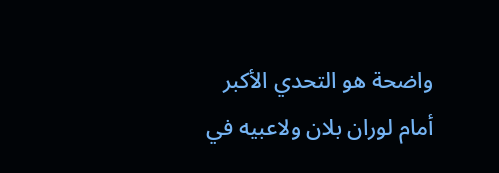واضحة هو التحدي الأكبر أمام لوران بلان ولاعبيه في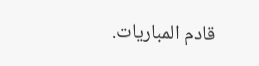قادم المباريات.